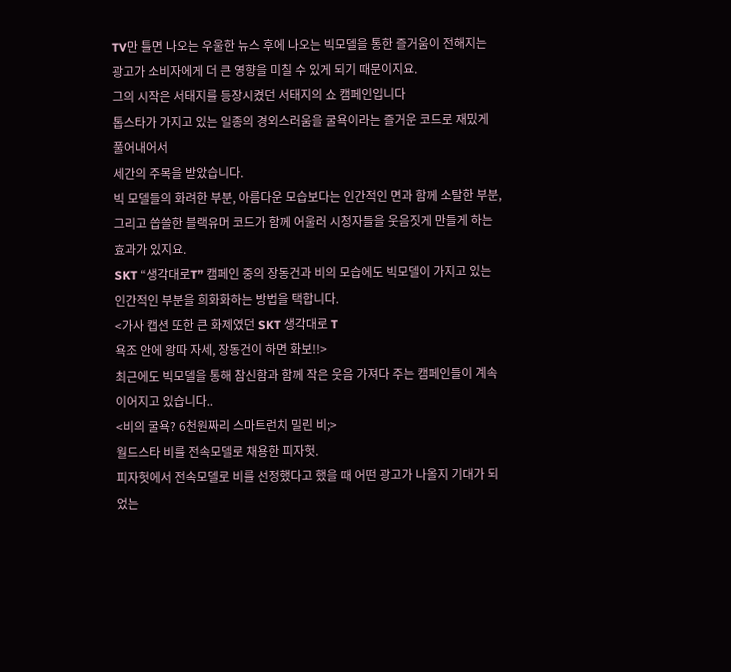TV만 틀면 나오는 우울한 뉴스 후에 나오는 빅모델을 통한 즐거움이 전해지는 광고가 소비자에게 더 큰 영향을 미칠 수 있게 되기 때문이지요.
그의 시작은 서태지를 등장시켰던 서태지의 쇼 캠페인입니다
톱스타가 가지고 있는 일종의 경외스러움을 굴욕이라는 즐거운 코드로 재밌게 풀어내어서
세간의 주목을 받았습니다.
빅 모델들의 화려한 부분, 아름다운 모습보다는 인간적인 면과 함께 소탈한 부분, 그리고 씁쓸한 블랙유머 코드가 함께 어울러 시청자들을 웃음짓게 만들게 하는 효과가 있지요.
SKT “생각대로T” 캠페인 중의 장동건과 비의 모습에도 빅모델이 가지고 있는 인간적인 부분을 희화화하는 방법을 택합니다.
<가사 캡션 또한 큰 화제였던 SKT 생각대로 T
욕조 안에 왕따 자세, 장동건이 하면 화보!!>
최근에도 빅모델을 통해 참신함과 함께 작은 웃음 가져다 주는 캠페인들이 계속 이어지고 있습니다..
<비의 굴욕? 6천원짜리 스마트런치 밀린 비;>
월드스타 비를 전속모델로 채용한 피자헛.
피자헛에서 전속모델로 비를 선정했다고 했을 때 어떤 광고가 나올지 기대가 되었는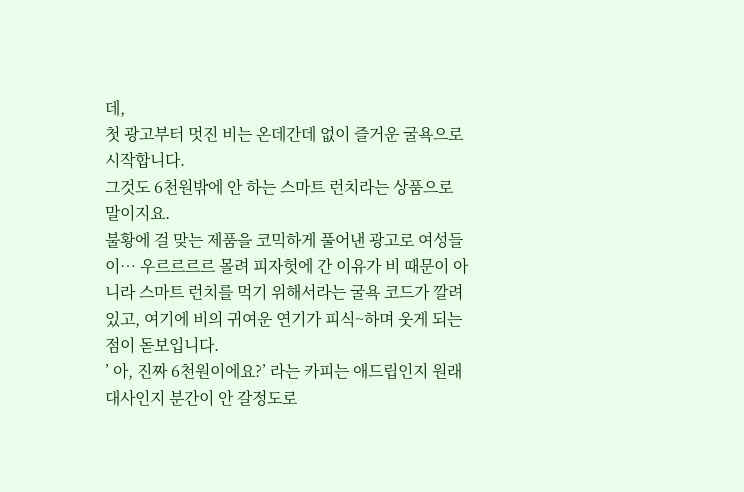데,
첫 광고부터 멋진 비는 온데간데 없이 즐거운 굴욕으로 시작합니다.
그것도 6천원밖에 안 하는 스마트 런치라는 상품으로 말이지요.
불황에 걸 맞는 제품을 코믹하게 풀어낸 광고로 여성들이… 우르르르르 몰려 피자헛에 간 이유가 비 때문이 아니라 스마트 런치를 먹기 위해서라는 굴욕 코드가 깔려있고, 여기에 비의 귀여운 연기가 피식~하며 웃게 되는 점이 돋보입니다.
’ 아, 진짜 6천원이에요?’ 라는 카피는 애드립인지 원래 대사인지 분간이 안 갈정도로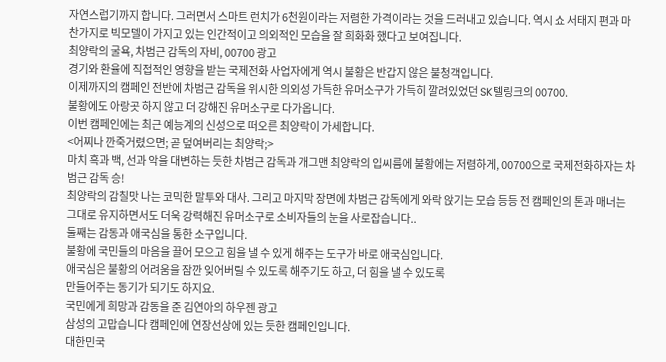자연스럽기까지 합니다. 그러면서 스마트 런치가 6천원이라는 저렴한 가격이라는 것을 드러내고 있습니다. 역시 쇼 서태지 편과 마찬가지로 빅모델이 가지고 있는 인간적이고 의외적인 모습을 잘 희화화 했다고 보여집니다.
최양락의 굴욕, 차범근 감독의 자비, 00700 광고
경기와 환율에 직접적인 영향을 받는 국제전화 사업자에게 역시 불황은 반갑지 않은 불청객입니다.
이제까지의 캠페인 전반에 차범근 감독을 위시한 의외성 가득한 유머소구가 가득히 깔려있었던 SK텔링크의 00700.
불황에도 아랑곳 하지 않고 더 강해진 유머소구로 다가옵니다.
이번 캠페인에는 최근 예능계의 신성으로 떠오른 최양락이 가세합니다.
<어찌나 깐죽거렸으면; 곧 덮여버리는 최양락;>
마치 흑과 백, 선과 악을 대변하는 듯한 차범근 감독과 개그맨 최양락의 입씨름에 불황에는 저렴하게, 00700으로 국제전화하자는 차범근 감독 승!
최양락의 감칠맛 나는 코믹한 말투와 대사. 그리고 마지막 장면에 차범근 감독에게 와락 앉기는 모습 등등 전 캠페인의 톤과 매너는 그대로 유지하면서도 더욱 강력해진 유머소구로 소비자들의 눈을 사로잡습니다..
둘째는 감동과 애국심을 통한 소구입니다.
불황에 국민들의 마음을 끌어 모으고 힘을 낼 수 있게 해주는 도구가 바로 애국심입니다.
애국심은 불황의 어려움을 잠깐 잊어버릴 수 있도록 해주기도 하고, 더 힘을 낼 수 있도록
만들어주는 동기가 되기도 하지요.
국민에게 희망과 감동을 준 김연아의 하우젠 광고
삼성의 고맙습니다 캠페인에 연장선상에 있는 듯한 캠페인입니다.
대한민국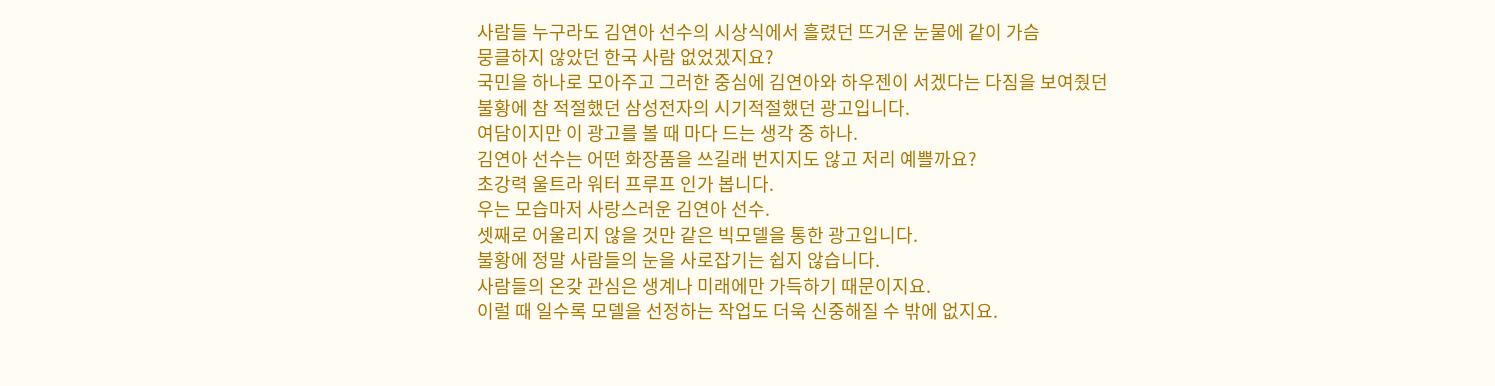사람들 누구라도 김연아 선수의 시상식에서 흘렸던 뜨거운 눈물에 같이 가슴
뭉클하지 않았던 한국 사람 없었겠지요?
국민을 하나로 모아주고 그러한 중심에 김연아와 하우젠이 서겠다는 다짐을 보여줬던
불황에 참 적절했던 삼성전자의 시기적절했던 광고입니다.
여담이지만 이 광고를 볼 때 마다 드는 생각 중 하나.
김연아 선수는 어떤 화장품을 쓰길래 번지지도 않고 저리 예쁠까요?
초강력 울트라 워터 프루프 인가 봅니다.
우는 모습마저 사랑스러운 김연아 선수.
셋째로 어울리지 않을 것만 같은 빅모델을 통한 광고입니다.
불황에 정말 사람들의 눈을 사로잡기는 쉽지 않습니다.
사람들의 온갖 관심은 생계나 미래에만 가득하기 때문이지요.
이럴 때 일수록 모델을 선정하는 작업도 더욱 신중해질 수 밖에 없지요.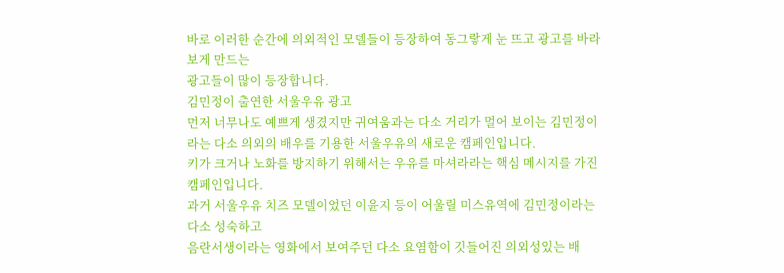바로 이러한 순간에 의외적인 모델들이 등장하여 동그랗게 눈 뜨고 광고를 바라보게 만드는
광고들이 많이 등장합니다.
김민정이 출연한 서울우유 광고
먼저 너무나도 예쁘게 생겼지만 귀여움과는 다소 거리가 멀어 보이는 김민정이라는 다소 의외의 배우를 기용한 서울우유의 새로운 캠페인입니다.
키가 크거나 노화를 방지하기 위해서는 우유를 마셔라라는 핵심 메시지를 가진 캠페인입니다.
과거 서울우유 치즈 모델이었던 이윤지 등이 어울릴 미스유역에 김민정이라는 다소 성숙하고
음란서생이라는 영화에서 보여주던 다소 요염함이 깃들어진 의외성있는 배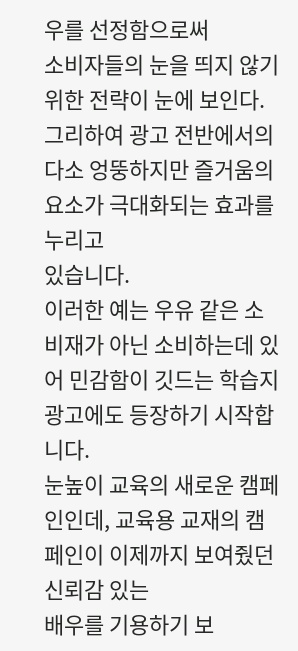우를 선정함으로써
소비자들의 눈을 띄지 않기 위한 전략이 눈에 보인다.
그리하여 광고 전반에서의 다소 엉뚱하지만 즐거움의 요소가 극대화되는 효과를 누리고
있습니다.
이러한 예는 우유 같은 소비재가 아닌 소비하는데 있어 민감함이 깃드는 학습지 광고에도 등장하기 시작합니다.
눈높이 교육의 새로운 캠페인인데, 교육용 교재의 캠페인이 이제까지 보여줬던 신뢰감 있는
배우를 기용하기 보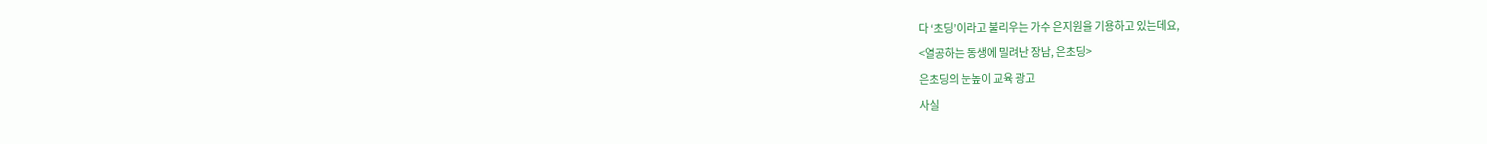다 ‘초딩’이라고 불리우는 가수 은지원을 기용하고 있는데요,
<열공하는 동생에 밀려난 장남, 은초딩>
은초딩의 눈높이 교육 광고
사실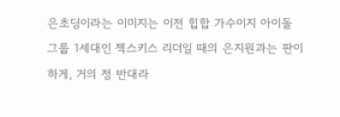은초딩이라는 이미지는 이전 힙합 가수이지 아이돌 그룹 1세대인 젝스키스 리더일 때의 은지원과는 판이하게, 거의 정 반대라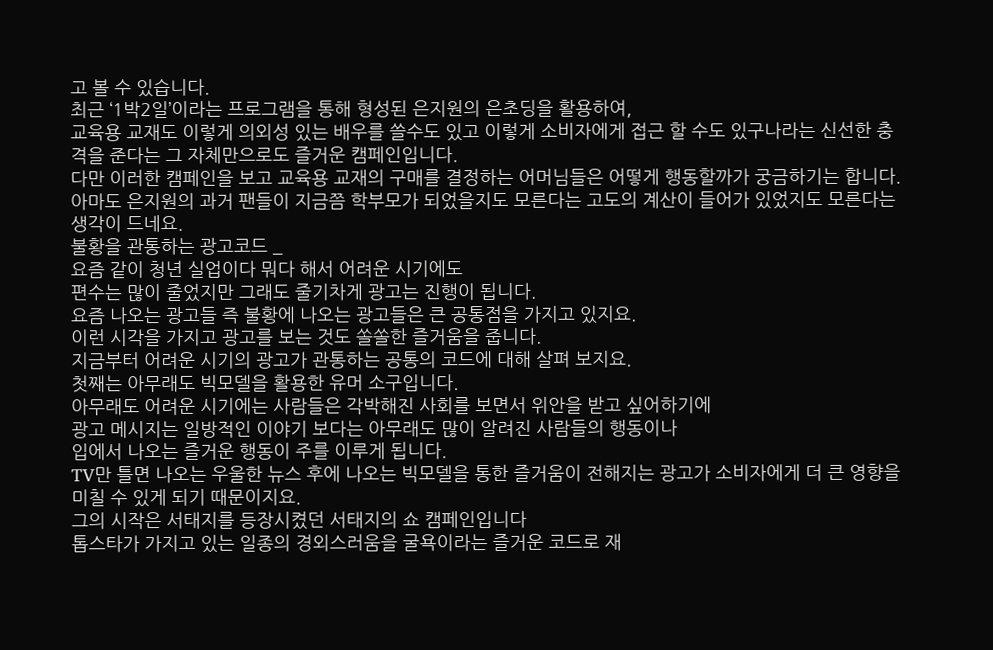고 볼 수 있습니다.
최근 ‘1박2일’이라는 프로그램을 통해 형성된 은지원의 은초딩을 활용하여,
교육용 교재도 이렇게 의외성 있는 배우를 쓸수도 있고 이렇게 소비자에게 접근 할 수도 있구나라는 신선한 충격을 준다는 그 자체만으로도 즐거운 캠페인입니다.
다만 이러한 캠페인을 보고 교육용 교재의 구매를 결정하는 어머님들은 어떻게 행동할까가 궁금하기는 합니다. 아마도 은지원의 과거 팬들이 지금쯤 학부모가 되었을지도 모른다는 고도의 계산이 들어가 있었지도 모른다는 생각이 드네요.
불황을 관통하는 광고코드 _
요즘 같이 청년 실업이다 뭐다 해서 어려운 시기에도
편수는 많이 줄었지만 그래도 줄기차게 광고는 진행이 됩니다.
요즘 나오는 광고들 즉 불황에 나오는 광고들은 큰 공통점을 가지고 있지요.
이런 시각을 가지고 광고를 보는 것도 쏠쏠한 즐거움을 줍니다.
지금부터 어려운 시기의 광고가 관통하는 공통의 코드에 대해 살펴 보지요.
첫째는 아무래도 빅모델을 활용한 유머 소구입니다.
아무래도 어려운 시기에는 사람들은 각박해진 사회를 보면서 위안을 받고 싶어하기에
광고 메시지는 일방적인 이야기 보다는 아무래도 많이 알려진 사람들의 행동이나
입에서 나오는 즐거운 행동이 주를 이루게 됩니다.
TV만 틀면 나오는 우울한 뉴스 후에 나오는 빅모델을 통한 즐거움이 전해지는 광고가 소비자에게 더 큰 영향을 미칠 수 있게 되기 때문이지요.
그의 시작은 서태지를 등장시켰던 서태지의 쇼 캠페인입니다
톱스타가 가지고 있는 일종의 경외스러움을 굴욕이라는 즐거운 코드로 재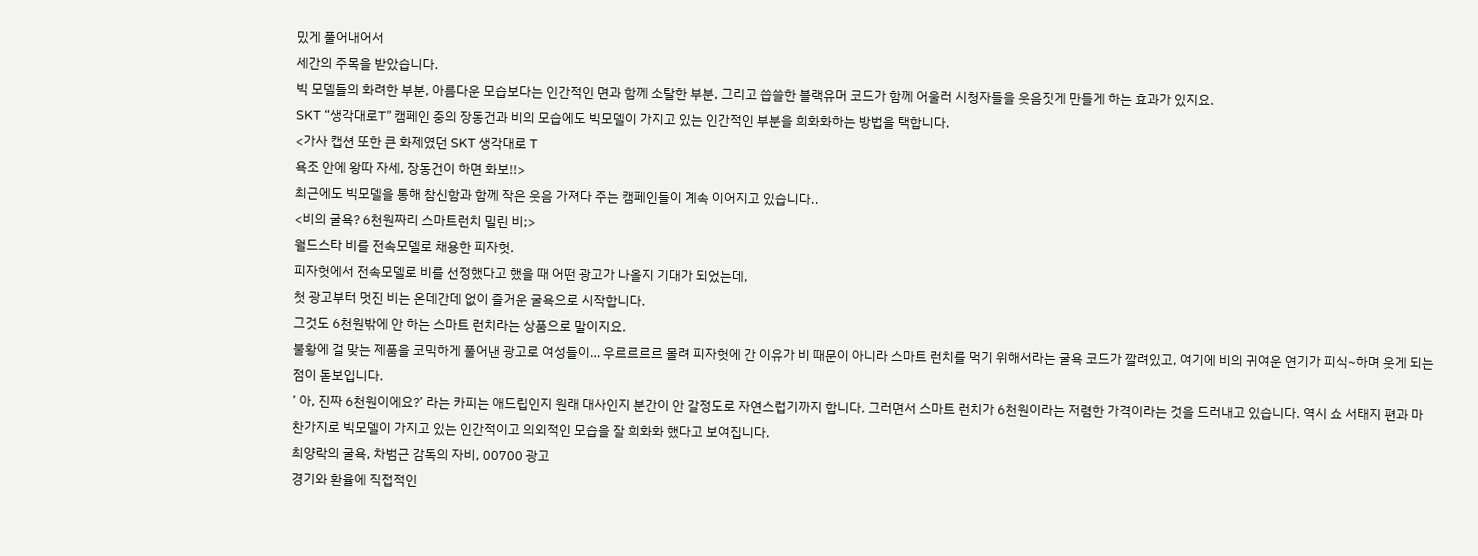밌게 풀어내어서
세간의 주목을 받았습니다.
빅 모델들의 화려한 부분, 아름다운 모습보다는 인간적인 면과 함께 소탈한 부분, 그리고 씁쓸한 블랙유머 코드가 함께 어울러 시청자들을 웃음짓게 만들게 하는 효과가 있지요.
SKT “생각대로T” 캠페인 중의 장동건과 비의 모습에도 빅모델이 가지고 있는 인간적인 부분을 희화화하는 방법을 택합니다.
<가사 캡션 또한 큰 화제였던 SKT 생각대로 T
욕조 안에 왕따 자세, 장동건이 하면 화보!!>
최근에도 빅모델을 통해 참신함과 함께 작은 웃음 가져다 주는 캠페인들이 계속 이어지고 있습니다..
<비의 굴욕? 6천원짜리 스마트런치 밀린 비;>
월드스타 비를 전속모델로 채용한 피자헛.
피자헛에서 전속모델로 비를 선정했다고 했을 때 어떤 광고가 나올지 기대가 되었는데,
첫 광고부터 멋진 비는 온데간데 없이 즐거운 굴욕으로 시작합니다.
그것도 6천원밖에 안 하는 스마트 런치라는 상품으로 말이지요.
불황에 걸 맞는 제품을 코믹하게 풀어낸 광고로 여성들이… 우르르르르 몰려 피자헛에 간 이유가 비 때문이 아니라 스마트 런치를 먹기 위해서라는 굴욕 코드가 깔려있고, 여기에 비의 귀여운 연기가 피식~하며 웃게 되는 점이 돋보입니다.
’ 아, 진짜 6천원이에요?’ 라는 카피는 애드립인지 원래 대사인지 분간이 안 갈정도로 자연스럽기까지 합니다. 그러면서 스마트 런치가 6천원이라는 저렴한 가격이라는 것을 드러내고 있습니다. 역시 쇼 서태지 편과 마찬가지로 빅모델이 가지고 있는 인간적이고 의외적인 모습을 잘 희화화 했다고 보여집니다.
최양락의 굴욕, 차범근 감독의 자비, 00700 광고
경기와 환율에 직접적인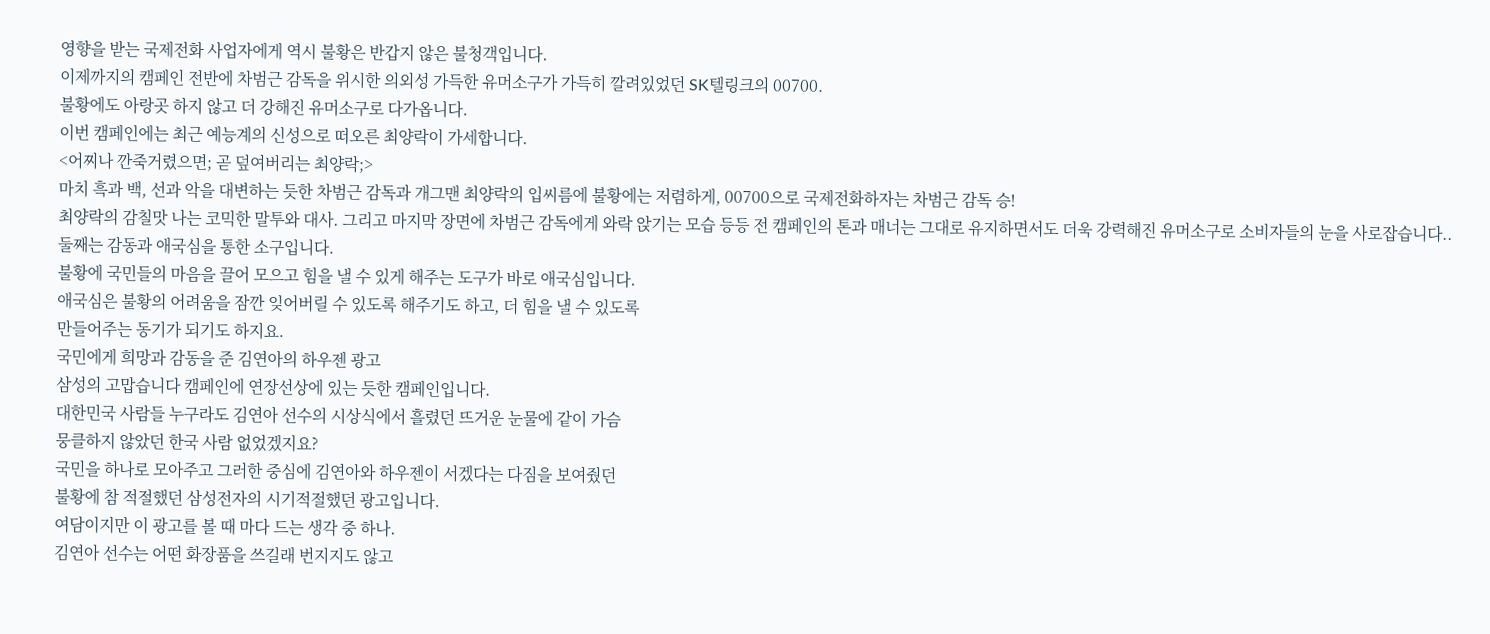영향을 받는 국제전화 사업자에게 역시 불황은 반갑지 않은 불청객입니다.
이제까지의 캠페인 전반에 차범근 감독을 위시한 의외성 가득한 유머소구가 가득히 깔려있었던 SK텔링크의 00700.
불황에도 아랑곳 하지 않고 더 강해진 유머소구로 다가옵니다.
이번 캠페인에는 최근 예능계의 신성으로 떠오른 최양락이 가세합니다.
<어찌나 깐죽거렸으면; 곧 덮여버리는 최양락;>
마치 흑과 백, 선과 악을 대변하는 듯한 차범근 감독과 개그맨 최양락의 입씨름에 불황에는 저렴하게, 00700으로 국제전화하자는 차범근 감독 승!
최양락의 감칠맛 나는 코믹한 말투와 대사. 그리고 마지막 장면에 차범근 감독에게 와락 앉기는 모습 등등 전 캠페인의 톤과 매너는 그대로 유지하면서도 더욱 강력해진 유머소구로 소비자들의 눈을 사로잡습니다..
둘째는 감동과 애국심을 통한 소구입니다.
불황에 국민들의 마음을 끌어 모으고 힘을 낼 수 있게 해주는 도구가 바로 애국심입니다.
애국심은 불황의 어려움을 잠깐 잊어버릴 수 있도록 해주기도 하고, 더 힘을 낼 수 있도록
만들어주는 동기가 되기도 하지요.
국민에게 희망과 감동을 준 김연아의 하우젠 광고
삼성의 고맙습니다 캠페인에 연장선상에 있는 듯한 캠페인입니다.
대한민국 사람들 누구라도 김연아 선수의 시상식에서 흘렸던 뜨거운 눈물에 같이 가슴
뭉클하지 않았던 한국 사람 없었겠지요?
국민을 하나로 모아주고 그러한 중심에 김연아와 하우젠이 서겠다는 다짐을 보여줬던
불황에 참 적절했던 삼성전자의 시기적절했던 광고입니다.
여담이지만 이 광고를 볼 때 마다 드는 생각 중 하나.
김연아 선수는 어떤 화장품을 쓰길래 번지지도 않고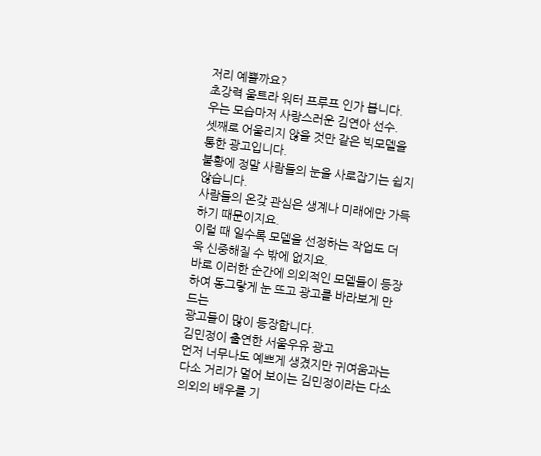저리 예쁠까요?
초강력 울트라 워터 프루프 인가 봅니다.
우는 모습마저 사랑스러운 김연아 선수.
셋째로 어울리지 않을 것만 같은 빅모델을 통한 광고입니다.
불황에 정말 사람들의 눈을 사로잡기는 쉽지 않습니다.
사람들의 온갖 관심은 생계나 미래에만 가득하기 때문이지요.
이럴 때 일수록 모델을 선정하는 작업도 더욱 신중해질 수 밖에 없지요.
바로 이러한 순간에 의외적인 모델들이 등장하여 동그랗게 눈 뜨고 광고를 바라보게 만드는
광고들이 많이 등장합니다.
김민정이 출연한 서울우유 광고
먼저 너무나도 예쁘게 생겼지만 귀여움과는 다소 거리가 멀어 보이는 김민정이라는 다소 의외의 배우를 기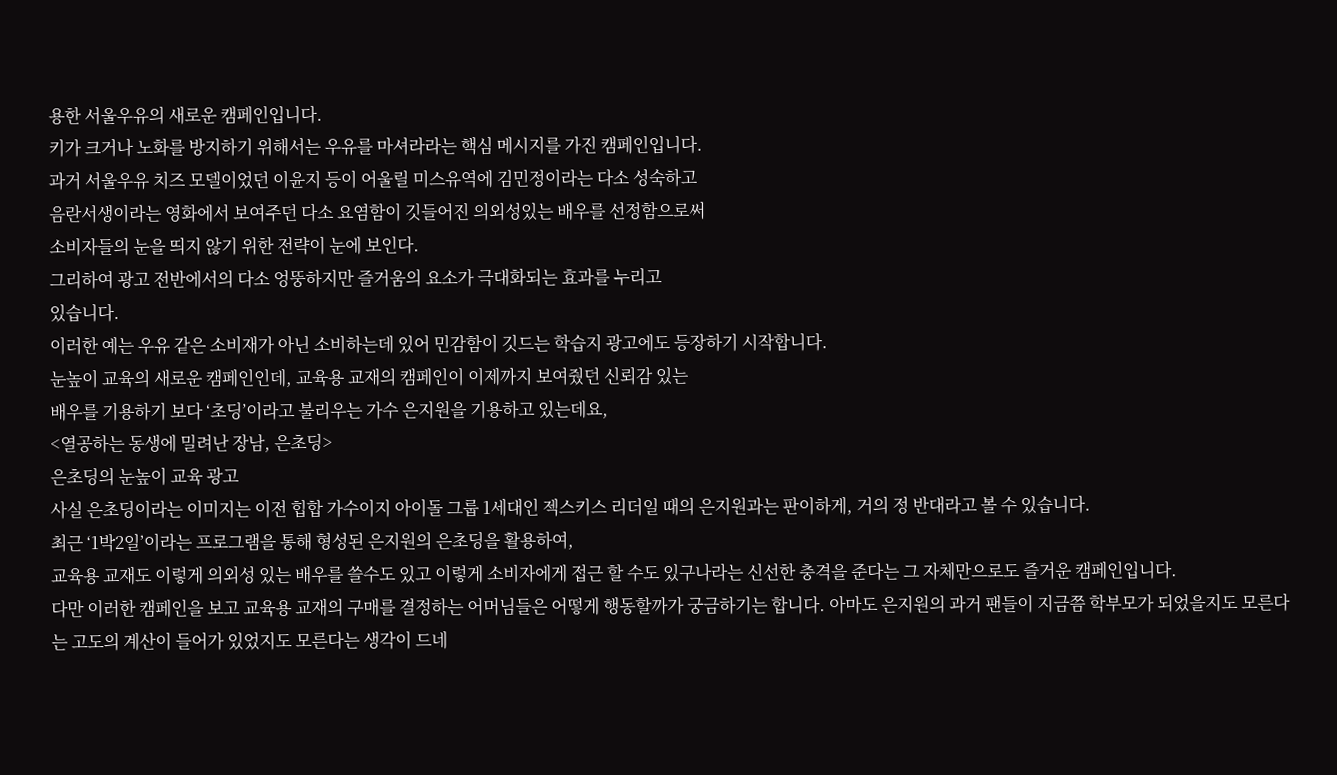용한 서울우유의 새로운 캠페인입니다.
키가 크거나 노화를 방지하기 위해서는 우유를 마셔라라는 핵심 메시지를 가진 캠페인입니다.
과거 서울우유 치즈 모델이었던 이윤지 등이 어울릴 미스유역에 김민정이라는 다소 성숙하고
음란서생이라는 영화에서 보여주던 다소 요염함이 깃들어진 의외성있는 배우를 선정함으로써
소비자들의 눈을 띄지 않기 위한 전략이 눈에 보인다.
그리하여 광고 전반에서의 다소 엉뚱하지만 즐거움의 요소가 극대화되는 효과를 누리고
있습니다.
이러한 예는 우유 같은 소비재가 아닌 소비하는데 있어 민감함이 깃드는 학습지 광고에도 등장하기 시작합니다.
눈높이 교육의 새로운 캠페인인데, 교육용 교재의 캠페인이 이제까지 보여줬던 신뢰감 있는
배우를 기용하기 보다 ‘초딩’이라고 불리우는 가수 은지원을 기용하고 있는데요,
<열공하는 동생에 밀려난 장남, 은초딩>
은초딩의 눈높이 교육 광고
사실 은초딩이라는 이미지는 이전 힙합 가수이지 아이돌 그룹 1세대인 젝스키스 리더일 때의 은지원과는 판이하게, 거의 정 반대라고 볼 수 있습니다.
최근 ‘1박2일’이라는 프로그램을 통해 형성된 은지원의 은초딩을 활용하여,
교육용 교재도 이렇게 의외성 있는 배우를 쓸수도 있고 이렇게 소비자에게 접근 할 수도 있구나라는 신선한 충격을 준다는 그 자체만으로도 즐거운 캠페인입니다.
다만 이러한 캠페인을 보고 교육용 교재의 구매를 결정하는 어머님들은 어떻게 행동할까가 궁금하기는 합니다. 아마도 은지원의 과거 팬들이 지금쯤 학부모가 되었을지도 모른다는 고도의 계산이 들어가 있었지도 모른다는 생각이 드네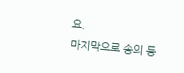요.
마지막으로 송의 등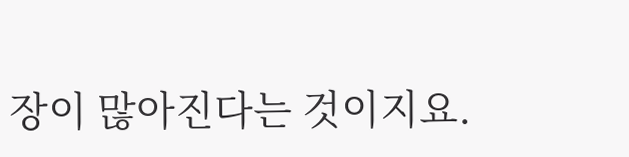장이 많아진다는 것이지요.